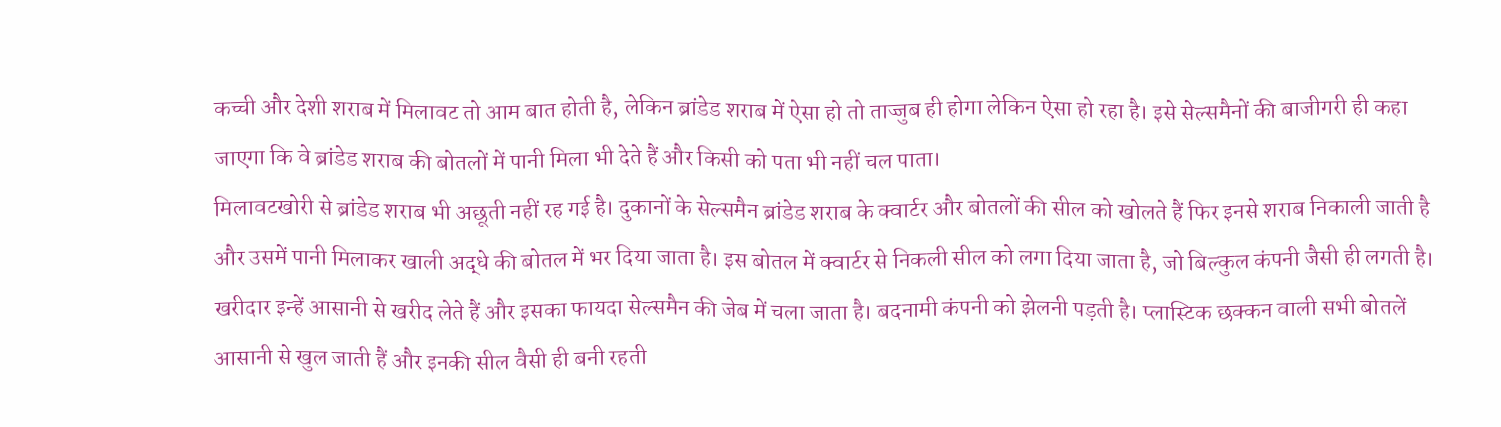कच्ची और देशी शराब में मिलावट तो आम बात होती है, लेकिन ब्रांडेड शराब में ऐसा हो तो ताज्जुब ही होगा लेकिन ऐसा हो रहा है। इसे सेल्समैनों की बाजीगरी ही कहा जाएगा कि वे ब्रांडेड शराब की बोतलों में पानी मिला भी देते हैं और किसी को पता भी नहीं चल पाता।
मिलावटखोरी से ब्रांडेड शराब भी अछूती नहीं रह गई है। दुकानों के सेल्समैन ब्रांडेड शराब के क्वार्टर और बोतलों की सील को खोलते हैं फिर इनसे शराब निकाली जाती है और उसमें पानी मिलाकर खाली अद्धे की बोतल में भर दिया जाता है। इस बोतल में क्वार्टर से निकली सील को लगा दिया जाता है, जो बिल्कुल कंपनी जैसी ही लगती है। खरीदार इन्हें आसानी से खरीद लेते हैं और इसका फायदा सेल्समैन की जेब में चला जाता है। बदनामी कंपनी को झेलनी पड़ती है। प्लास्टिक छक्कन वाली सभी बोतलें आसानी से खुल जाती हैं और इनकी सील वैसी ही बनी रहती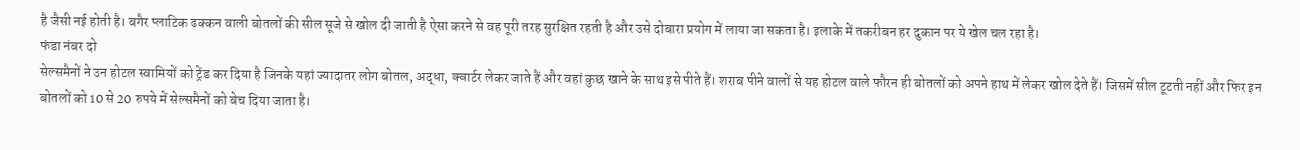है जैसी नई होती है। बगैर प्लाटिक ढक्कन वाली बोतलों की सील सूजे से खोल दी जाती है ऐसा करने से वह पूरी तरह सुरक्षित रहती है और उसे दोबारा प्रयोग में लाया जा सकता है। इलाके में तकरीबन हर दुकान पर ये खेल चल रहा है।
फंडा नंबर दो
सेल्समैनों ने उन होटल स्वामियों को ट्रेंड कर दिया है जिनके यहां ज्यादातर लोग बोतल, अद्धा, क्वार्टर लेकर जाते हैं और वहां कुछ खाने के साथ इसे पीते हैं। शराब पीने वालों से यह होटल वाले फौरन ही बोतलों को अपने हाथ में लेकर खोल देते हैं। जिसमें सील टूटती नहीं और फिर इन बोतलों को 10 से 20 रुपये में सेल्समैनों को बेच दिया जाता है।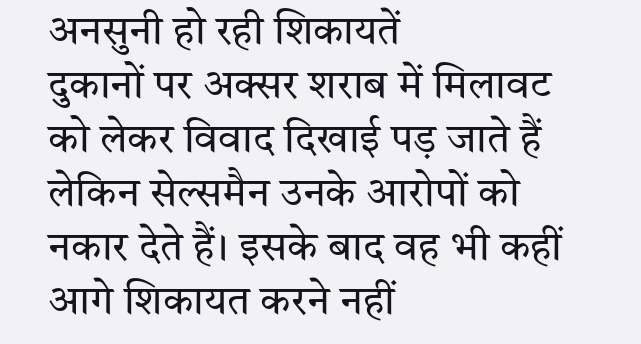अनसुनी हो रही शिकायतें
दुकानों पर अक्सर शराब में मिलावट को लेकर विवाद दिखाई पड़ जाते हैं लेकिन सेल्समैन उनके आरोपों को नकार देते हैं। इसके बाद वह भी कहीं आगे शिकायत करने नहीं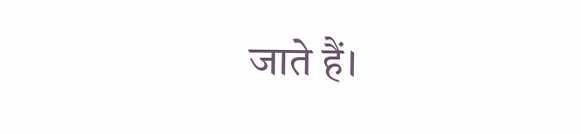जाते हैं।